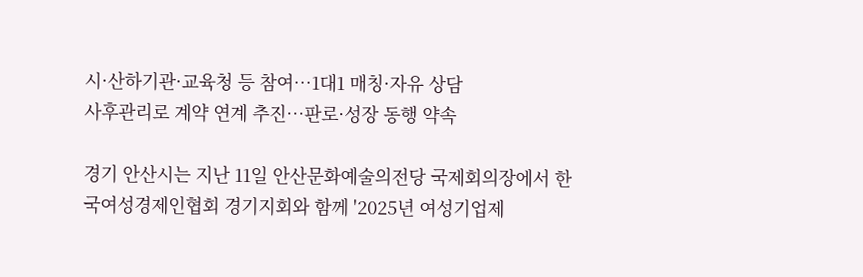시·산하기관·교육청 등 참여…1대1 매칭·자유 상담
사후관리로 계약 연계 추진…판로·성장 동행 약속

경기 안산시는 지난 11일 안산문화예술의전당 국제회의장에서 한국여성경제인협회 경기지회와 함께 '2025년 여성기업제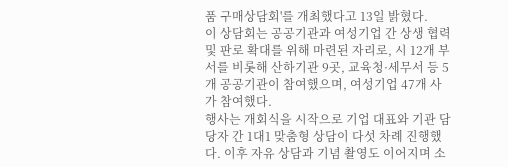품 구매상담회'를 개최했다고 13일 밝혔다.
이 상담회는 공공기관과 여성기업 간 상생 협력 및 판로 확대를 위해 마련된 자리로, 시 12개 부서를 비롯해 산하기관 9곳, 교육청·세무서 등 5개 공공기관이 참여했으며, 여성기업 47개 사가 참여했다.
행사는 개회식을 시작으로 기업 대표와 기관 담당자 간 1대1 맞춤형 상담이 다섯 차례 진행했다. 이후 자유 상담과 기념 촬영도 이어지며 소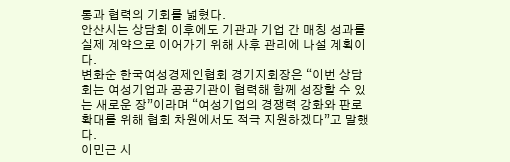통과 협력의 기회를 넓혔다.
안산시는 상담회 이후에도 기관과 기업 간 매칭 성과를 실제 계약으로 이어가기 위해 사후 관리에 나설 계획이다.
변화순 한국여성경제인협회 경기지회장은 “이번 상담회는 여성기업과 공공기관이 협력해 함께 성장할 수 있는 새로운 장”이라며 “여성기업의 경쟁력 강화와 판로 확대를 위해 협회 차원에서도 적극 지원하겠다”고 말했다.
이민근 시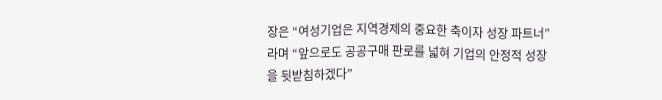장은 “여성기업은 지역경제의 중요한 축이자 성장 파트너”라며 “앞으로도 공공구매 판로를 넓혀 기업의 안정적 성장을 뒷받침하겠다”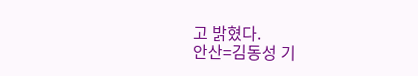고 밝혔다.
안산=김동성 기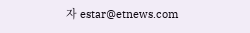자 estar@etnews.com